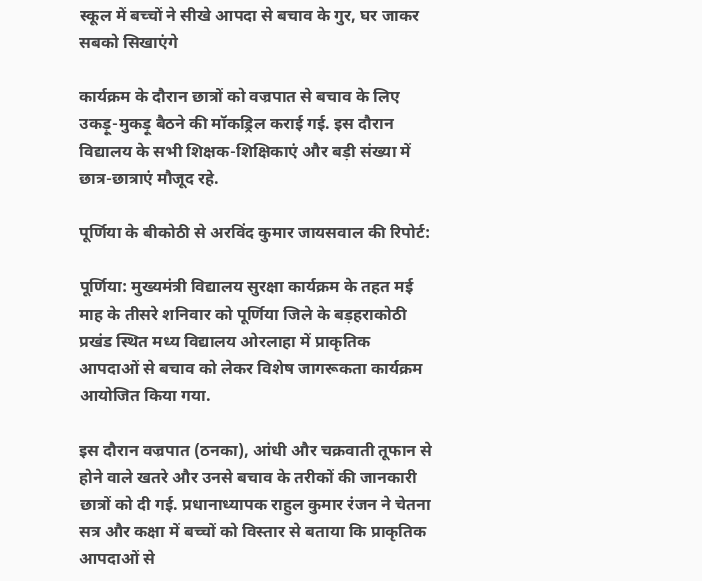स्कूल में बच्चों ने सीखे आपदा से बचाव के गुर, घर जाकर सबको सिखाएंगे

कार्यक्रम के दौरान छात्रों को वज्रपात से बचाव के लिए उकड़ू-मुकड़ू बैठने की मॉकड्रिल कराई गई. इस दौरान विद्यालय के सभी शिक्षक-शिक्षिकाएं और बड़ी संख्या में छात्र-छात्राएं मौजूद रहे.

पूर्णिया के बीकोठी से अरविंद कुमार जायसवाल की रिपोर्ट:

पूर्णिया: मुख्यमंत्री विद्यालय सुरक्षा कार्यक्रम के तहत मई माह के तीसरे शनिवार को पूर्णिया जिले के बड़हराकोठी प्रखंड स्थित मध्य विद्यालय ओरलाहा में प्राकृतिक आपदाओं से बचाव को लेकर विशेष जागरूकता कार्यक्रम आयोजित किया गया.

इस दौरान वज्रपात (ठनका), आंधी और चक्रवाती तूफान से होने वाले खतरे और उनसे बचाव के तरीकों की जानकारी छात्रों को दी गई. प्रधानाध्यापक राहुल कुमार रंजन ने चेतना सत्र और कक्षा में बच्चों को विस्तार से बताया कि प्राकृतिक आपदाओं से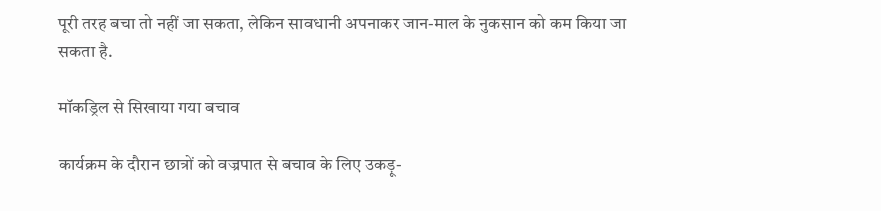पूरी तरह बचा तो नहीं जा सकता, लेकिन सावधानी अपनाकर जान-माल के नुकसान को कम किया जा सकता है.

मॉकड्रिल से सिखाया गया बचाव

कार्यक्रम के दौरान छात्रों को वज्रपात से बचाव के लिए उकड़ू-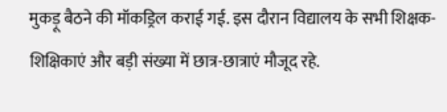मुकड़ू बैठने की मॉकड्रिल कराई गई. इस दौरान विद्यालय के सभी शिक्षक-शिक्षिकाएं और बड़ी संख्या में छात्र-छात्राएं मौजूद रहे.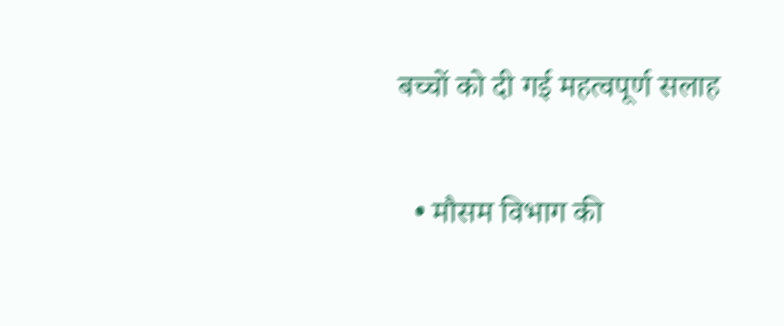बच्चों को दी गई महत्वपूर्ण सलाह

  • मौसम विभाग की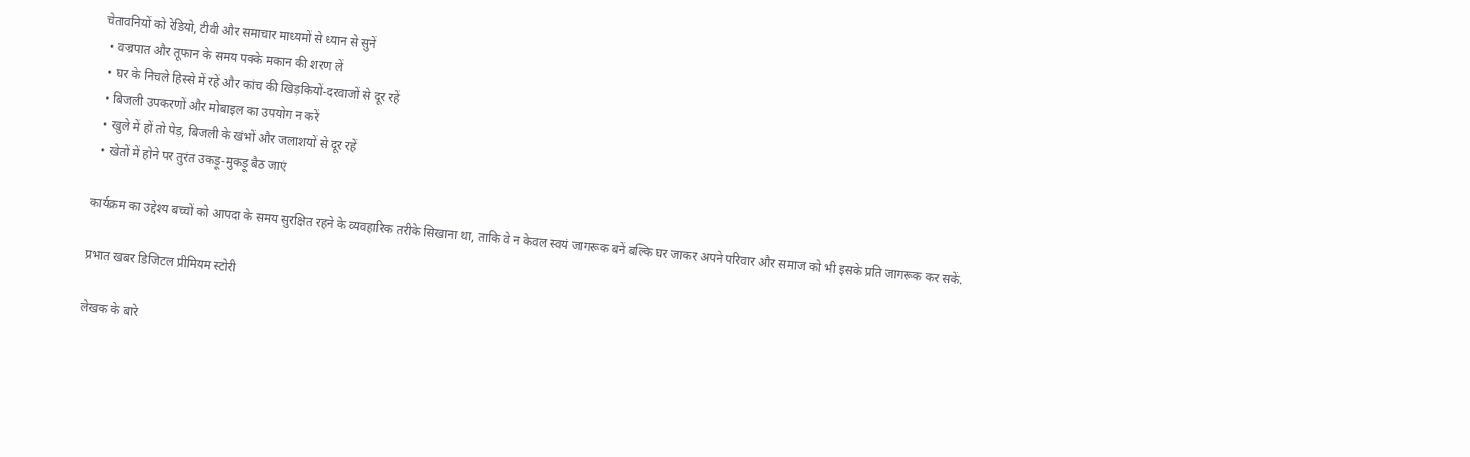चेतावनियों को रेडियो, टीवी और समाचार माध्यमों से ध्यान से सुनें
  • वज्रपात और तूफान के समय पक्के मकान की शरण लें
  • घर के निचले हिस्से में रहें और कांच की खिड़कियों-दरवाजों से दूर रहें
  • बिजली उपकरणों और मोबाइल का उपयोग न करें
  • खुले में हों तो पेड़, बिजली के खंभों और जलाशयों से दूर रहें
  • खेतों में होने पर तुरंत उकड़ू-मुकड़ू बैठ जाएं

कार्यक्रम का उद्देश्य बच्चों को आपदा के समय सुरक्षित रहने के व्यवहारिक तरीके सिखाना था, ताकि वे न केवल स्वयं जागरूक बनें बल्कि घर जाकर अपने परिवार और समाज को भी इसके प्रति जागरूक कर सकें.

प्रभात खबर डिजिटल प्रीमियम स्टोरी

लेखक के बारे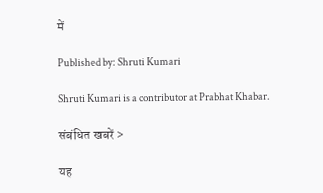में

Published by: Shruti Kumari

Shruti Kumari is a contributor at Prabhat Khabar.

संबंधित खबरें >

यह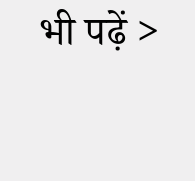भी पढ़ें >